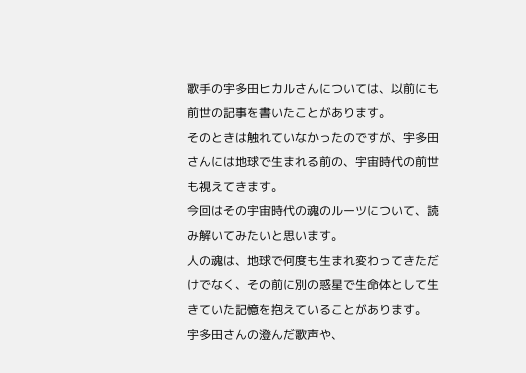歌手の宇多田ヒカルさんについては、以前にも前世の記事を書いたことがあります。
そのときは触れていなかったのですが、宇多田さんには地球で生まれる前の、宇宙時代の前世も視えてきます。
今回はその宇宙時代の魂のルーツについて、読み解いてみたいと思います。
人の魂は、地球で何度も生まれ変わってきただけでなく、その前に別の惑星で生命体として生きていた記憶を抱えていることがあります。
宇多田さんの澄んだ歌声や、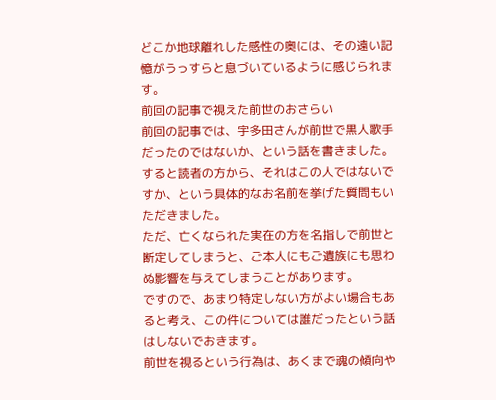どこか地球離れした感性の奥には、その遠い記憶がうっすらと息づいているように感じられます。
前回の記事で視えた前世のおさらい
前回の記事では、宇多田さんが前世で黒人歌手だったのではないか、という話を書きました。すると読者の方から、それはこの人ではないですか、という具体的なお名前を挙げた質問もいただきました。
ただ、亡くなられた実在の方を名指しで前世と断定してしまうと、ご本人にもご遺族にも思わぬ影響を与えてしまうことがあります。
ですので、あまり特定しない方がよい場合もあると考え、この件については誰だったという話はしないでおきます。
前世を視るという行為は、あくまで魂の傾向や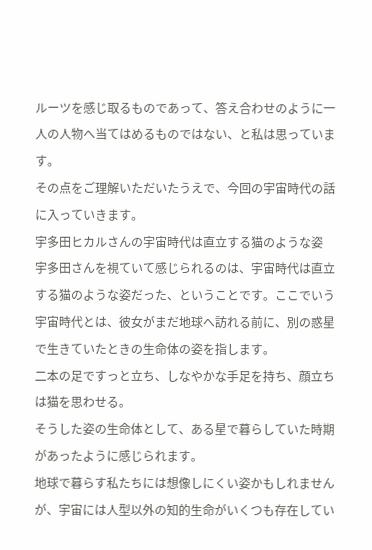ルーツを感じ取るものであって、答え合わせのように一人の人物へ当てはめるものではない、と私は思っています。
その点をご理解いただいたうえで、今回の宇宙時代の話に入っていきます。
宇多田ヒカルさんの宇宙時代は直立する猫のような姿
宇多田さんを視ていて感じられるのは、宇宙時代は直立する猫のような姿だった、ということです。ここでいう宇宙時代とは、彼女がまだ地球へ訪れる前に、別の惑星で生きていたときの生命体の姿を指します。
二本の足ですっと立ち、しなやかな手足を持ち、顔立ちは猫を思わせる。
そうした姿の生命体として、ある星で暮らしていた時期があったように感じられます。
地球で暮らす私たちには想像しにくい姿かもしれませんが、宇宙には人型以外の知的生命がいくつも存在してい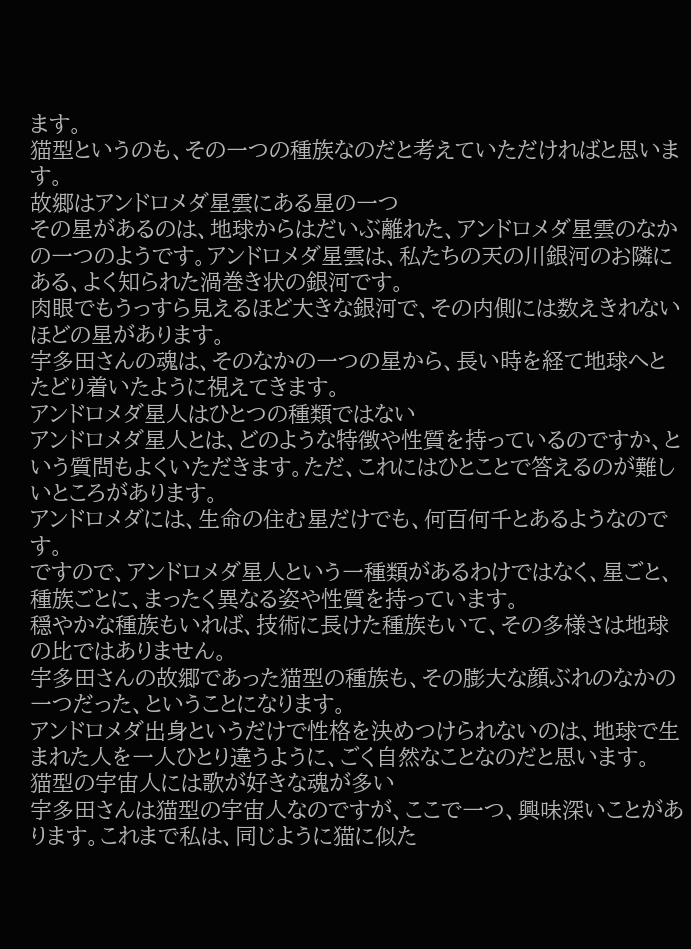ます。
猫型というのも、その一つの種族なのだと考えていただければと思います。
故郷はアンドロメダ星雲にある星の一つ
その星があるのは、地球からはだいぶ離れた、アンドロメダ星雲のなかの一つのようです。アンドロメダ星雲は、私たちの天の川銀河のお隣にある、よく知られた渦巻き状の銀河です。
肉眼でもうっすら見えるほど大きな銀河で、その内側には数えきれないほどの星があります。
宇多田さんの魂は、そのなかの一つの星から、長い時を経て地球へとたどり着いたように視えてきます。
アンドロメダ星人はひとつの種類ではない
アンドロメダ星人とは、どのような特徴や性質を持っているのですか、という質問もよくいただきます。ただ、これにはひとことで答えるのが難しいところがあります。
アンドロメダには、生命の住む星だけでも、何百何千とあるようなのです。
ですので、アンドロメダ星人という一種類があるわけではなく、星ごと、種族ごとに、まったく異なる姿や性質を持っています。
穏やかな種族もいれば、技術に長けた種族もいて、その多様さは地球の比ではありません。
宇多田さんの故郷であった猫型の種族も、その膨大な顔ぶれのなかの一つだった、ということになります。
アンドロメダ出身というだけで性格を決めつけられないのは、地球で生まれた人を一人ひとり違うように、ごく自然なことなのだと思います。
猫型の宇宙人には歌が好きな魂が多い
宇多田さんは猫型の宇宙人なのですが、ここで一つ、興味深いことがあります。これまで私は、同じように猫に似た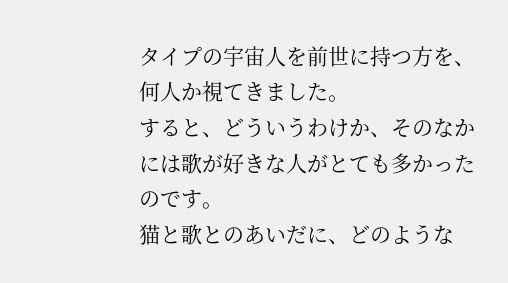タイプの宇宙人を前世に持つ方を、何人か視てきました。
すると、どういうわけか、そのなかには歌が好きな人がとても多かったのです。
猫と歌とのあいだに、どのような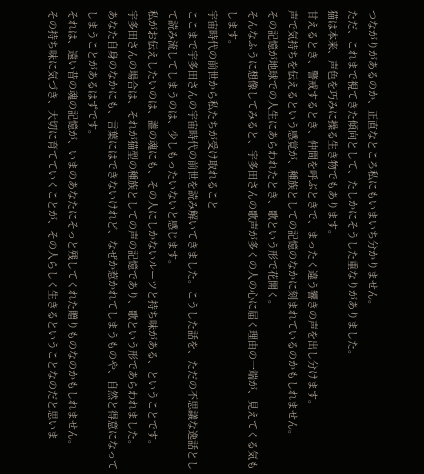つながりがあるのか、正直なところ私にもいまいち分かりません。
ただ、これまで視てきた傾向として、たしかにそうした重なりがありました。
猫は本来、声色を巧みに操る生き物でもあります。
甘えるとき、警戒するとき、仲間を呼ぶときで、まったく違う響きの声を出し分けます。
声で気持ちを伝えるという感覚が、種族としての記憶のなかに刻まれているのかもしれません。
その記憶が地球での人生にあらわれたとき、歌という形で花開く。
そんなふうに想像してみると、宇多田さんの歌声が多くの人の心に届く理由の一端が、見えてくる気もします。
宇宙時代の前世から私たちが受け取れること
ここまで宇多田さんの宇宙時代の前世を読み解いてきました。こうした話を、ただの不思議な逸話として読み流してしまうのは、少しもったいないと感じます。
私がお伝えしたいのは、誰の魂にも、その人にしかないルーツと持ち味がある、ということです。
宇多田さんの場合は、それが猫型の種族としての声の記憶であり、歌という形であらわれました。
あなた自身のなかにも、言葉にはできないけれど、なぜか惹かれてしまうものや、自然と得意になってしまうことがあるはずです。
それは、遠い昔の魂の記憶が、いまのあなたにそっと残してくれた贈りものなのかもしれません。
その持ち味に気づき、大切に育てていくことが、その人らしく生きるということなのだと思いま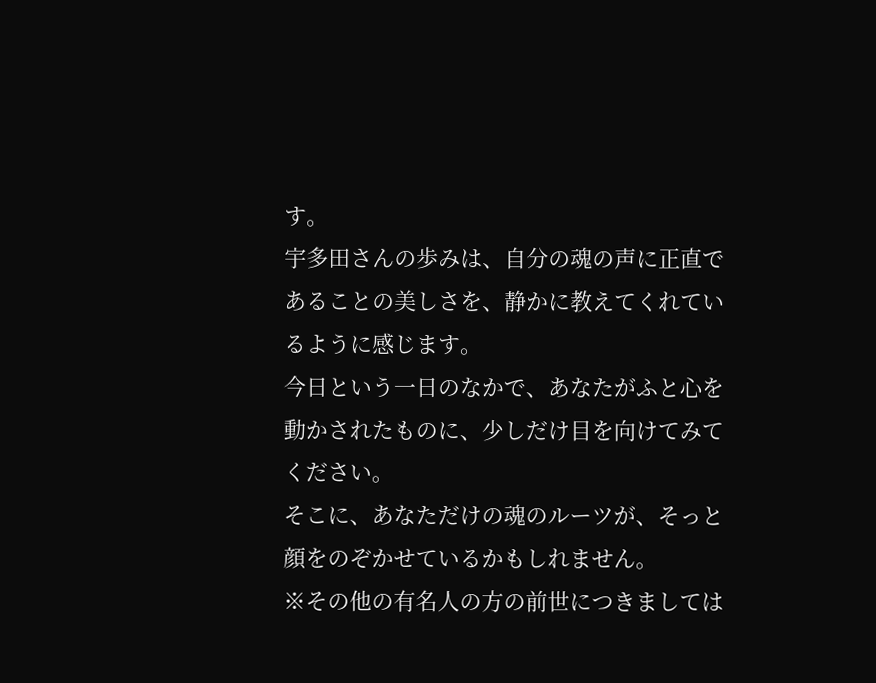す。
宇多田さんの歩みは、自分の魂の声に正直であることの美しさを、静かに教えてくれているように感じます。
今日という一日のなかで、あなたがふと心を動かされたものに、少しだけ目を向けてみてください。
そこに、あなただけの魂のルーツが、そっと顔をのぞかせているかもしれません。
※その他の有名人の方の前世につきましては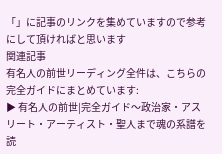「」に記事のリンクを集めていますので参考にして頂ければと思います
関連記事
有名人の前世リーディング全件は、こちらの完全ガイドにまとめています:
▶ 有名人の前世|完全ガイド〜政治家・アスリート・アーティスト・聖人まで魂の系譜を読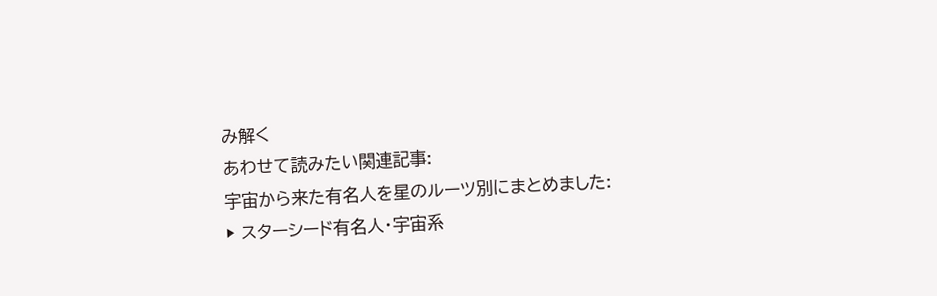み解く
あわせて読みたい関連記事:
宇宙から来た有名人を星のルーツ別にまとめました:
▶ スターシード有名人・宇宙系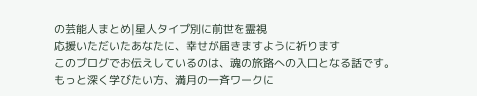の芸能人まとめ|星人タイプ別に前世を霊視
応援いただいたあなたに、幸せが届きますように祈ります
このブログでお伝えしているのは、魂の旅路への入口となる話です。
もっと深く学びたい方、満月の一斉ワークに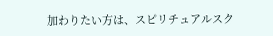加わりたい方は、スピリチュアルスク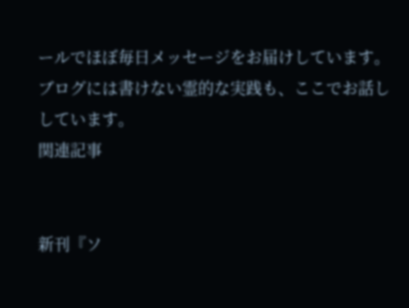ールでほぼ毎日メッセージをお届けしています。
ブログには書けない霊的な実践も、ここでお話ししています。
関連記事


新刊『ソ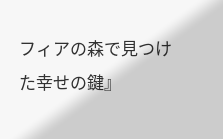フィアの森で見つけた幸せの鍵』